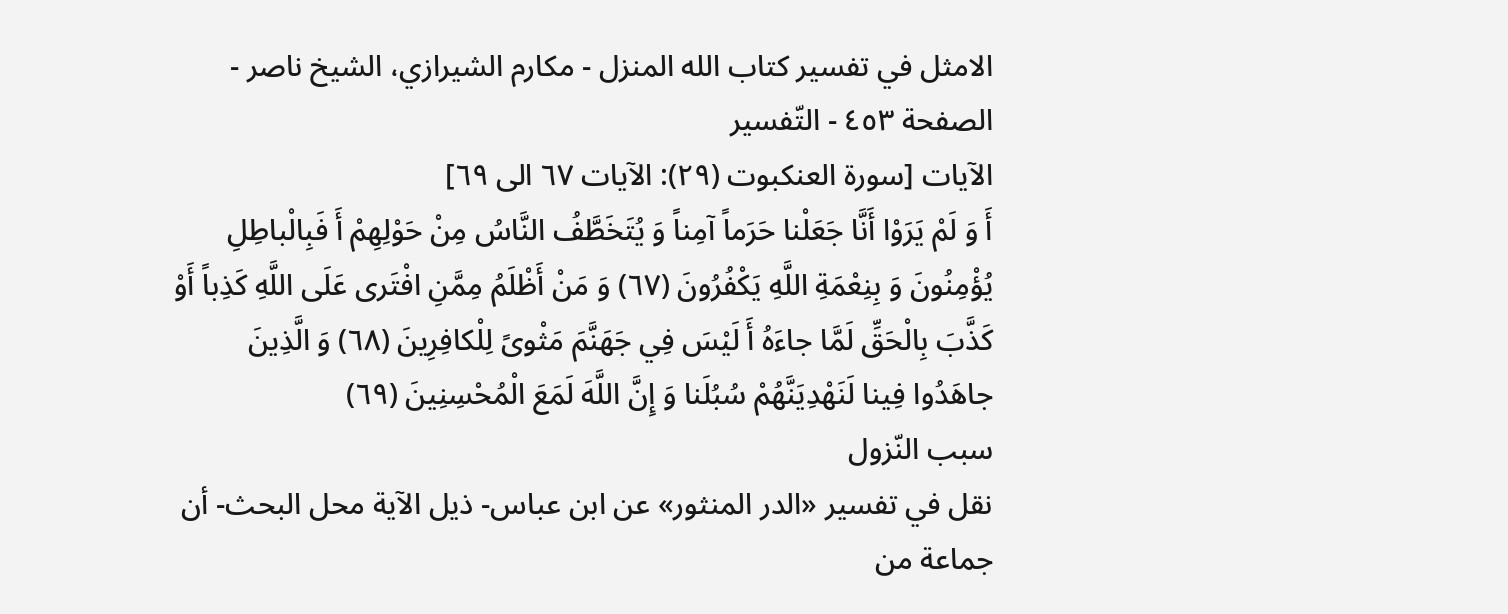الامثل في تفسير كتاب الله المنزل - مكارم الشيرازي، الشيخ ناصر - الصفحة ٤٥٣ - التّفسير
الآيات [سورة العنكبوت (٢٩): الآيات ٦٧ الى ٦٩]
أَ وَ لَمْ يَرَوْا أَنَّا جَعَلْنا حَرَماً آمِناً وَ يُتَخَطَّفُ النَّاسُ مِنْ حَوْلِهِمْ أَ فَبِالْباطِلِ يُؤْمِنُونَ وَ بِنِعْمَةِ اللَّهِ يَكْفُرُونَ (٦٧) وَ مَنْ أَظْلَمُ مِمَّنِ افْتَرى عَلَى اللَّهِ كَذِباً أَوْ كَذَّبَ بِالْحَقِّ لَمَّا جاءَهُ أَ لَيْسَ فِي جَهَنَّمَ مَثْوىً لِلْكافِرِينَ (٦٨) وَ الَّذِينَ جاهَدُوا فِينا لَنَهْدِيَنَّهُمْ سُبُلَنا وَ إِنَّ اللَّهَ لَمَعَ الْمُحْسِنِينَ (٦٩)
سبب النّزول
نقل في تفسير «الدر المنثور» عن ابن عباس- ذيل الآية محل البحث- أن جماعة من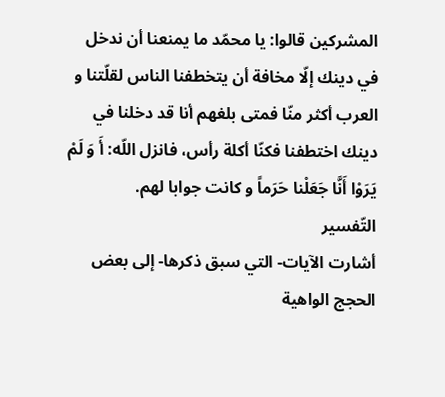المشركين قالوا: يا محمّد ما يمنعنا أن ندخل في دينك إلّا مخافة أن يتخطفنا الناس لقلّتنا و العرب أكثر منّا فمتى بلغهم أنا قد دخلنا في دينك اختطفنا فكنّا أكلة رأس، فانزل اللّه: أَ وَ لَمْ يَرَوْا أَنَّا جَعَلْنا حَرَماً و كانت جوابا لهم.
التّفسير
أشارت الآيات- التي سبق ذكرها- إلى بعض الحجج الواهية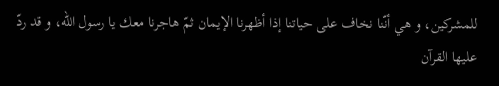للمشركين، و هي أنّنا نخاف على حياتنا إذا أظهرنا الإيمان ثمّ هاجرنا معك يا رسول اللّه، و قد ردّ عليها القرآن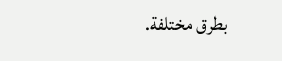بطرق مختلفة.